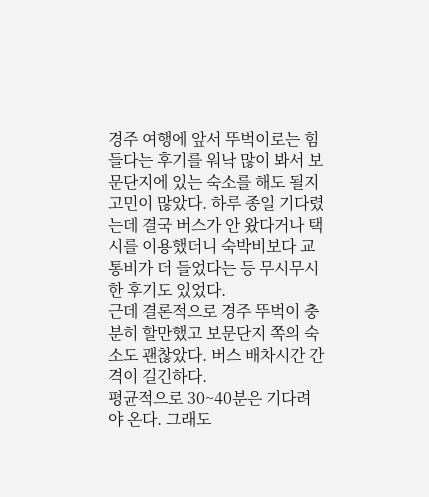경주 여행에 앞서 뚜벅이로는 힘들다는 후기를 워낙 많이 봐서 보문단지에 있는 숙소를 해도 될지 고민이 많았다. 하루 종일 기다렸는데 결국 버스가 안 왔다거나 택시를 이용했더니 숙박비보다 교통비가 더 들었다는 등 무시무시한 후기도 있었다.
근데 결론적으로 경주 뚜벅이 충분히 할만했고 보문단지 쪽의 숙소도 괜찮았다. 버스 배차시간 간격이 길긴하다.
평균적으로 30~40분은 기다려야 온다. 그래도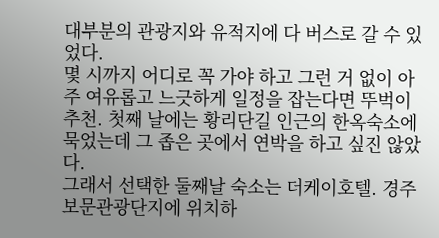대부분의 관광지와 유적지에 다 버스로 갈 수 있었다.
몇 시까지 어디로 꼭 가야 하고 그런 거 없이 아주 여유롭고 느긋하게 일정을 잡는다면 뚜벅이 추천. 첫째 날에는 황리단길 인근의 한옥숙소에 묵었는데 그 좁은 곳에서 연박을 하고 싶진 않았다.
그래서 선택한 둘째날 숙소는 더케이호텔. 경주 보문관광단지에 위치하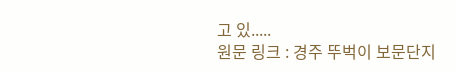고 있.....
원문 링크 : 경주 뚜벅이 보문단지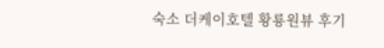숙소 더케이호텔 황룡원뷰 후기